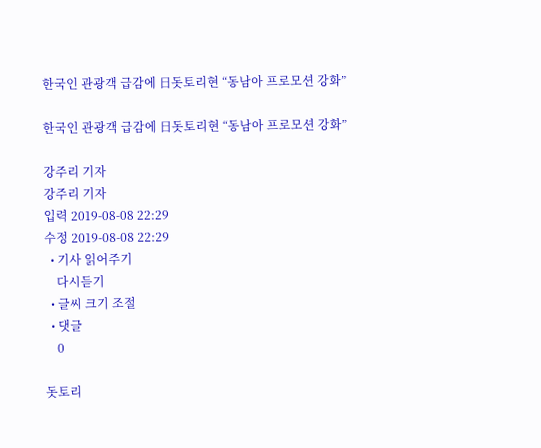한국인 관광객 급감에 日돗토리현 “동남아 프로모션 강화”

한국인 관광객 급감에 日돗토리현 “동남아 프로모션 강화”

강주리 기자
강주리 기자
입력 2019-08-08 22:29
수정 2019-08-08 22:29
  • 기사 읽어주기
    다시듣기
  • 글씨 크기 조절
  • 댓글
    0

돗토리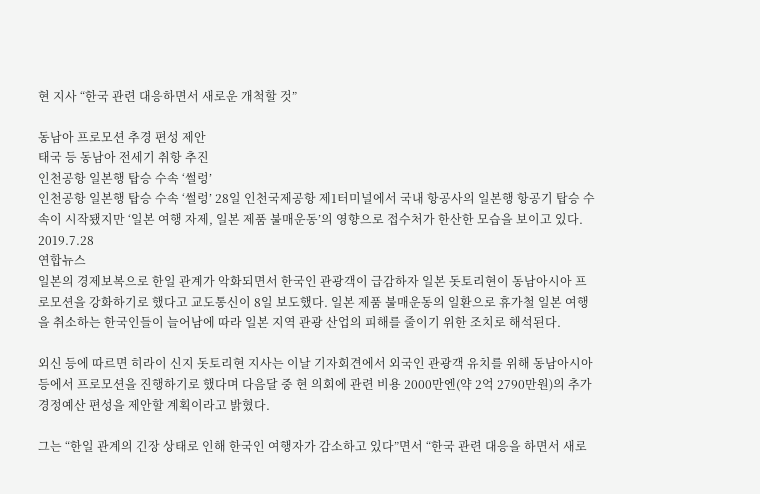현 지사 “한국 관련 대응하면서 새로운 개척할 것”

동남아 프로모션 추경 편성 제안
태국 등 동남아 전세기 취항 추진
인천공항 일본행 탑승 수속 ‘썰렁’
인천공항 일본행 탑승 수속 ‘썰렁’ 28일 인천국제공항 제1터미널에서 국내 항공사의 일본행 항공기 탑승 수속이 시작됐지만 ‘일본 여행 자제, 일본 제품 불매운동’의 영향으로 접수처가 한산한 모습을 보이고 있다. 2019.7.28
연합뉴스
일본의 경제보복으로 한일 관계가 악화되면서 한국인 관광객이 급감하자 일본 돗토리현이 동남아시아 프로모션을 강화하기로 했다고 교도통신이 8일 보도했다. 일본 제품 불매운동의 일환으로 휴가철 일본 여행을 취소하는 한국인들이 늘어남에 따라 일본 지역 관광 산업의 피해를 줄이기 위한 조치로 해석된다.

외신 등에 따르면 히라이 신지 돗토리현 지사는 이날 기자회견에서 외국인 관광객 유치를 위해 동남아시아 등에서 프로모션을 진행하기로 했다며 다음달 중 현 의회에 관련 비용 2000만엔(약 2억 2790만원)의 추가경정예산 편성을 제안할 계획이라고 밝혔다.

그는 “한일 관계의 긴장 상태로 인해 한국인 여행자가 감소하고 있다”면서 “한국 관련 대응을 하면서 새로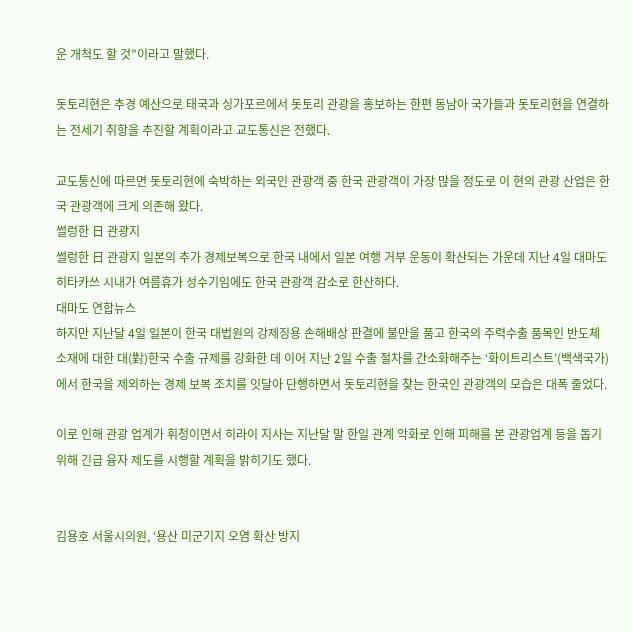운 개척도 할 것”이라고 말했다.

돗토리현은 추경 예산으로 태국과 싱가포르에서 돗토리 관광을 홍보하는 한편 동남아 국가들과 돗토리현을 연결하는 전세기 취항을 추진할 계획이라고 교도통신은 전했다.

교도통신에 따르면 돗토리현에 숙박하는 외국인 관광객 중 한국 관광객이 가장 많을 정도로 이 현의 관광 산업은 한국 관광객에 크게 의존해 왔다.
썰렁한 日 관광지
썰렁한 日 관광지 일본의 추가 경제보복으로 한국 내에서 일본 여행 거부 운동이 확산되는 가운데 지난 4일 대마도 히타카쓰 시내가 여름휴가 성수기임에도 한국 관광객 감소로 한산하다.
대마도 연합뉴스
하지만 지난달 4일 일본이 한국 대법원의 강제징용 손해배상 판결에 불만을 품고 한국의 주력수출 품목인 반도체소재에 대한 대(對)한국 수출 규제를 강화한 데 이어 지난 2일 수출 절차를 간소화해주는 ‘화이트리스트’(백색국가)에서 한국을 제외하는 경제 보복 조치를 잇달아 단행하면서 돗토리현을 찾는 한국인 관광객의 모습은 대폭 줄었다.

이로 인해 관광 업계가 휘청이면서 히라이 지사는 지난달 말 한일 관계 악화로 인해 피해를 본 관광업계 등을 돕기 위해 긴급 융자 제도를 시행할 계획을 밝히기도 했다.


김용호 서울시의원, ‘용산 미군기지 오염 확산 방지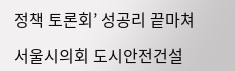정책 토론회’ 성공리 끝마쳐

서울시의회 도시안전건설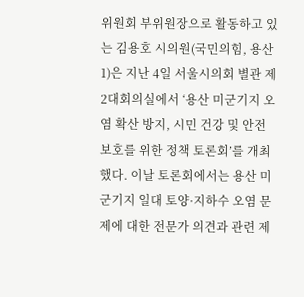위원회 부위원장으로 활동하고 있는 김용호 시의원(국민의힘, 용산1)은 지난 4일 서울시의회 별관 제2대회의실에서 ‘용산 미군기지 오염 확산 방지, 시민 건강 및 안전 보호를 위한 정책 토론회’를 개최했다. 이날 토론회에서는 용산 미군기지 일대 토양·지하수 오염 문제에 대한 전문가 의견과 관련 제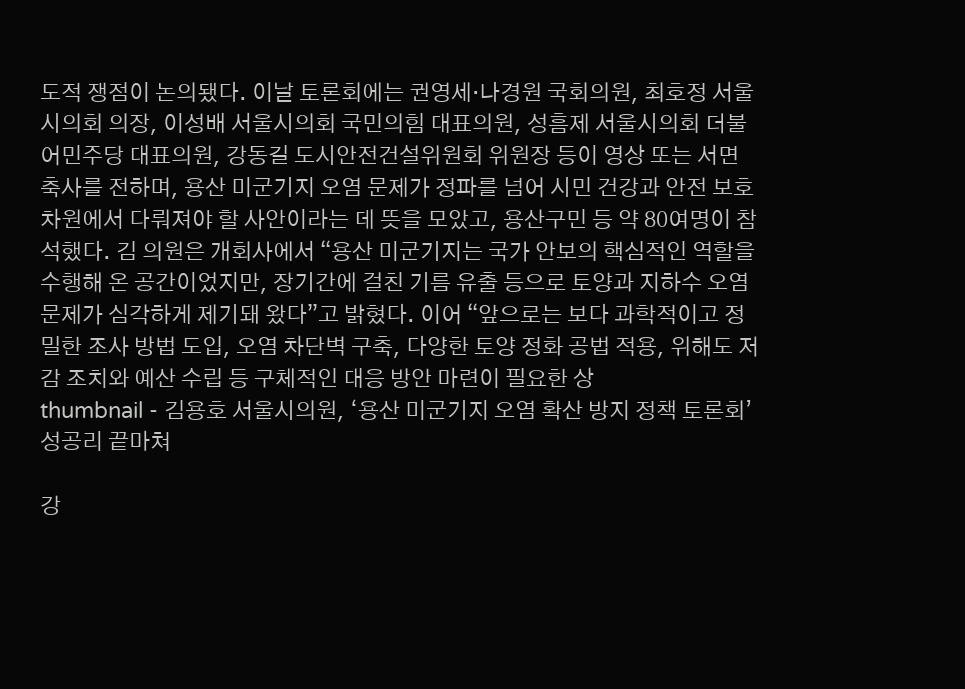도적 쟁점이 논의됐다. 이날 토론회에는 권영세·나경원 국회의원, 최호정 서울시의회 의장, 이성배 서울시의회 국민의힘 대표의원, 성흠제 서울시의회 더불어민주당 대표의원, 강동길 도시안전건설위원회 위원장 등이 영상 또는 서면 축사를 전하며, 용산 미군기지 오염 문제가 정파를 넘어 시민 건강과 안전 보호 차원에서 다뤄져야 할 사안이라는 데 뜻을 모았고, 용산구민 등 약 80여명이 참석했다. 김 의원은 개회사에서 “용산 미군기지는 국가 안보의 핵심적인 역할을 수행해 온 공간이었지만, 장기간에 걸친 기름 유출 등으로 토양과 지하수 오염 문제가 심각하게 제기돼 왔다”고 밝혔다. 이어 “앞으로는 보다 과학적이고 정밀한 조사 방법 도입, 오염 차단벽 구축, 다양한 토양 정화 공법 적용, 위해도 저감 조치와 예산 수립 등 구체적인 대응 방안 마련이 필요한 상
thumbnail - 김용호 서울시의원, ‘용산 미군기지 오염 확산 방지 정책 토론회’ 성공리 끝마쳐

강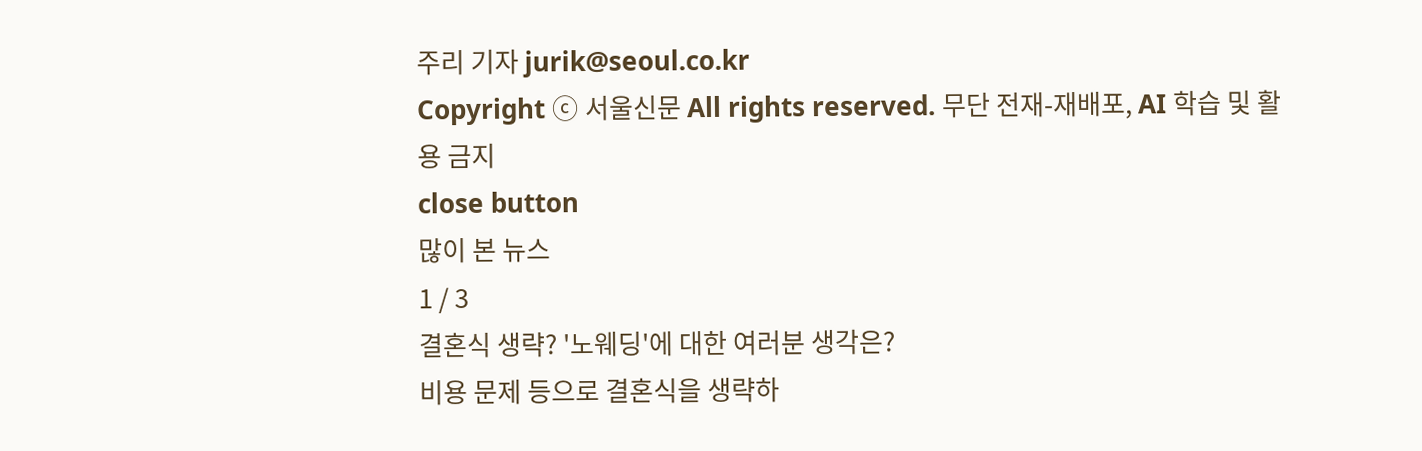주리 기자 jurik@seoul.co.kr
Copyright ⓒ 서울신문 All rights reserved. 무단 전재-재배포, AI 학습 및 활용 금지
close button
많이 본 뉴스
1 / 3
결혼식 생략? '노웨딩'에 대한 여러분 생각은?
비용 문제 등으로 결혼식을 생략하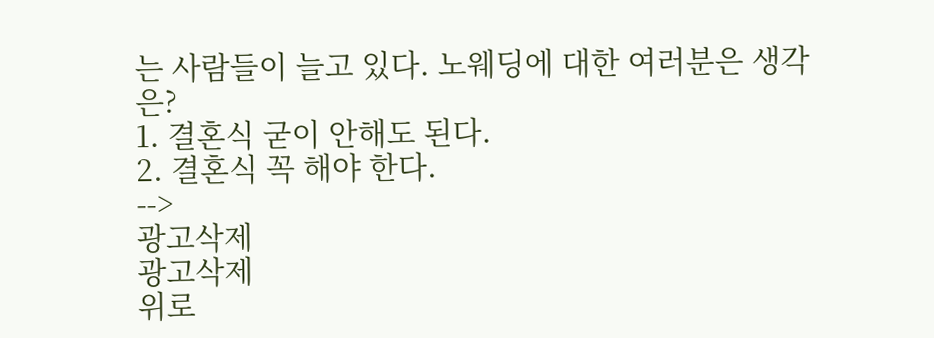는 사람들이 늘고 있다. 노웨딩에 대한 여러분은 생각은?
1. 결혼식 굳이 안해도 된다.
2. 결혼식 꼭 해야 한다.
-->
광고삭제
광고삭제
위로